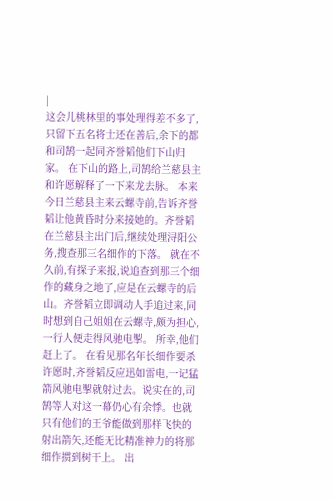|
这会儿桃林里的事处理得差不多了,只留下五名将士还在善后,余下的都和司鹄一起同齐誉韬他们下山归家。 在下山的路上,司鹄给兰慈县主和许愿解释了一下来龙去脉。 本来今日兰慈县主来云螺寺前,告诉齐誉韬让他黄昏时分来接她的。齐誉韬在兰慈县主出门后,继续处理浔阳公务,搜查那三名细作的下落。 就在不久前,有探子来报,说追查到那三个细作的藏身之地了,应是在云螺寺的后山。齐誉韬立即调动人手追过来,同时想到自己姐姐在云螺寺,颇为担心,一行人便走得风驰电掣。 所幸,他们赶上了。 在看见那名年长细作要杀许愿时,齐誉韬反应迅如雷电,一记猛箭风驰电掣就射过去。说实在的,司鹄等人对这一幕仍心有余悸。也就只有他们的王爷能做到那样飞快的射出箭矢,还能无比精准神力的将那细作掼到树干上。 出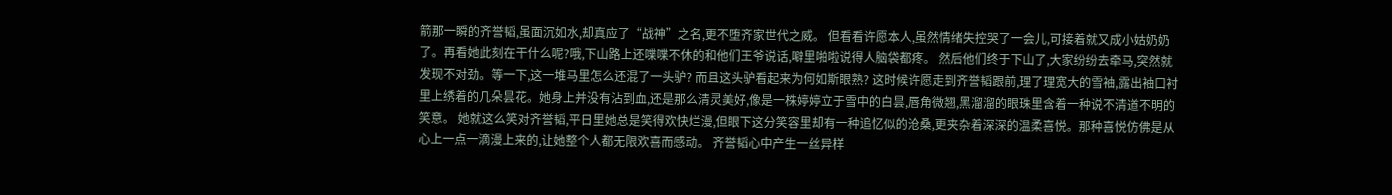箭那一瞬的齐誉韬,虽面沉如水,却真应了“战神”之名,更不堕齐家世代之威。 但看看许愿本人,虽然情绪失控哭了一会儿,可接着就又成小姑奶奶了。再看她此刻在干什么呢?哦,下山路上还喋喋不休的和他们王爷说话,噼里啪啦说得人脑袋都疼。 然后他们终于下山了,大家纷纷去牵马,突然就发现不对劲。等一下,这一堆马里怎么还混了一头驴? 而且这头驴看起来为何如斯眼熟? 这时候许愿走到齐誉韬跟前,理了理宽大的雪袖,露出袖口衬里上绣着的几朵昙花。她身上并没有沾到血,还是那么清灵美好,像是一株婷婷立于雪中的白昙,唇角微翘,黑溜溜的眼珠里含着一种说不清道不明的笑意。 她就这么笑对齐誉韬,平日里她总是笑得欢快烂漫,但眼下这分笑容里却有一种追忆似的沧桑,更夹杂着深深的温柔喜悦。那种喜悦仿佛是从心上一点一滴漫上来的,让她整个人都无限欢喜而感动。 齐誉韬心中产生一丝异样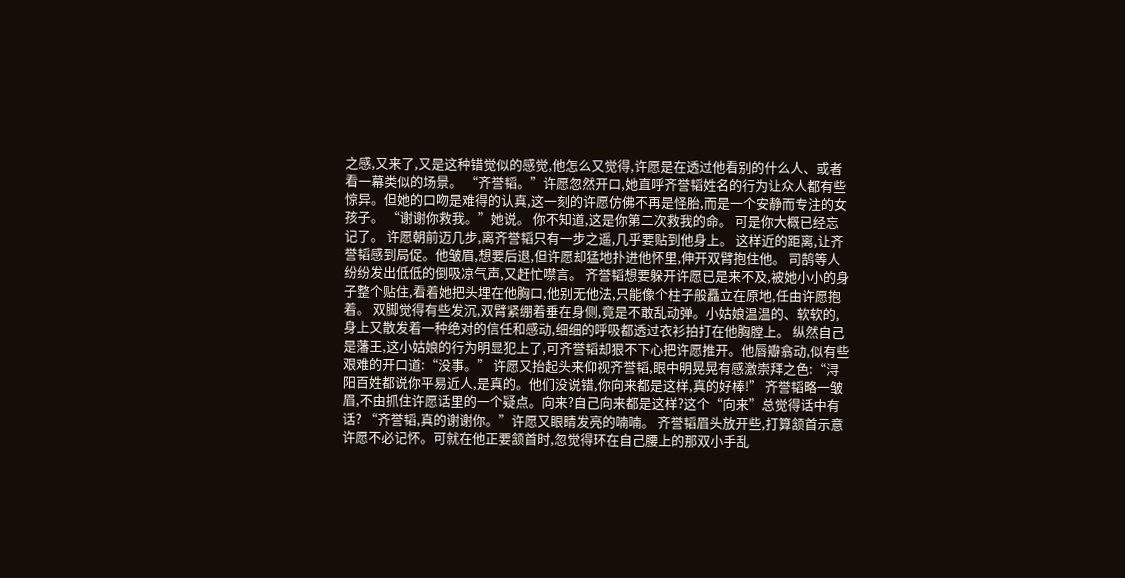之感,又来了,又是这种错觉似的感觉,他怎么又觉得,许愿是在透过他看别的什么人、或者看一幕类似的场景。 “齐誉韬。”许愿忽然开口,她直呼齐誉韬姓名的行为让众人都有些惊异。但她的口吻是难得的认真,这一刻的许愿仿佛不再是怪胎,而是一个安静而专注的女孩子。 “谢谢你救我。”她说。 你不知道,这是你第二次救我的命。 可是你大概已经忘记了。 许愿朝前迈几步,离齐誉韬只有一步之遥,几乎要贴到他身上。 这样近的距离,让齐誉韬感到局促。他皱眉,想要后退,但许愿却猛地扑进他怀里,伸开双臂抱住他。 司鹄等人纷纷发出低低的倒吸凉气声,又赶忙噤言。 齐誉韬想要躲开许愿已是来不及,被她小小的身子整个贴住,看着她把头埋在他胸口,他别无他法,只能像个柱子般矗立在原地,任由许愿抱着。 双脚觉得有些发沉,双臂紧绷着垂在身侧,竟是不敢乱动弹。小姑娘温温的、软软的,身上又散发着一种绝对的信任和感动,细细的呼吸都透过衣衫拍打在他胸膛上。 纵然自己是藩王,这小姑娘的行为明显犯上了,可齐誉韬却狠不下心把许愿推开。他唇瓣翕动,似有些艰难的开口道:“没事。” 许愿又抬起头来仰视齐誉韬,眼中明晃晃有感激崇拜之色:“浔阳百姓都说你平易近人,是真的。他们没说错,你向来都是这样,真的好棒!” 齐誉韬略一皱眉,不由抓住许愿话里的一个疑点。向来?自己向来都是这样?这个“向来”总觉得话中有话? “齐誉韬,真的谢谢你。”许愿又眼睛发亮的喃喃。 齐誉韬眉头放开些,打算颔首示意许愿不必记怀。可就在他正要颔首时,忽觉得环在自己腰上的那双小手乱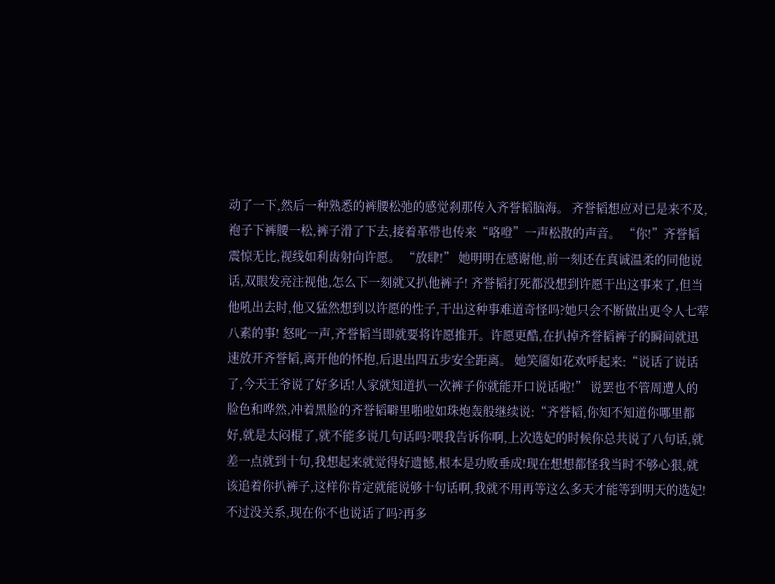动了一下,然后一种熟悉的裤腰松弛的感觉刹那传入齐誉韬脑海。 齐誉韬想应对已是来不及,袍子下裤腰一松,裤子滑了下去,接着革带也传来“咯噔”一声松散的声音。 “你!”齐誉韬震惊无比,视线如利齿射向许愿。 “放肆!” 她明明在感谢他,前一刻还在真诚温柔的同他说话,双眼发亮注视他,怎么下一刻就又扒他裤子! 齐誉韬打死都没想到许愿干出这事来了,但当他吼出去时,他又猛然想到以许愿的性子,干出这种事难道奇怪吗?她只会不断做出更令人七荤八素的事! 怒叱一声,齐誉韬当即就要将许愿推开。许愿更酷,在扒掉齐誉韬裤子的瞬间就迅速放开齐誉韬,离开他的怀抱,后退出四五步安全距离。 她笑靥如花欢呼起来:“说话了说话了,今天王爷说了好多话!人家就知道扒一次裤子你就能开口说话啦!” 说罢也不管周遭人的脸色和哗然,冲着黑脸的齐誉韬噼里啪啦如珠炮轰般继续说:“齐誉韬,你知不知道你哪里都好,就是太闷棍了,就不能多说几句话吗?喂我告诉你啊,上次选妃的时候你总共说了八句话,就差一点就到十句,我想起来就觉得好遗憾,根本是功败垂成!现在想想都怪我当时不够心狠,就该追着你扒裤子,这样你肯定就能说够十句话啊,我就不用再等这么多天才能等到明天的选妃!不过没关系,现在你不也说话了吗?再多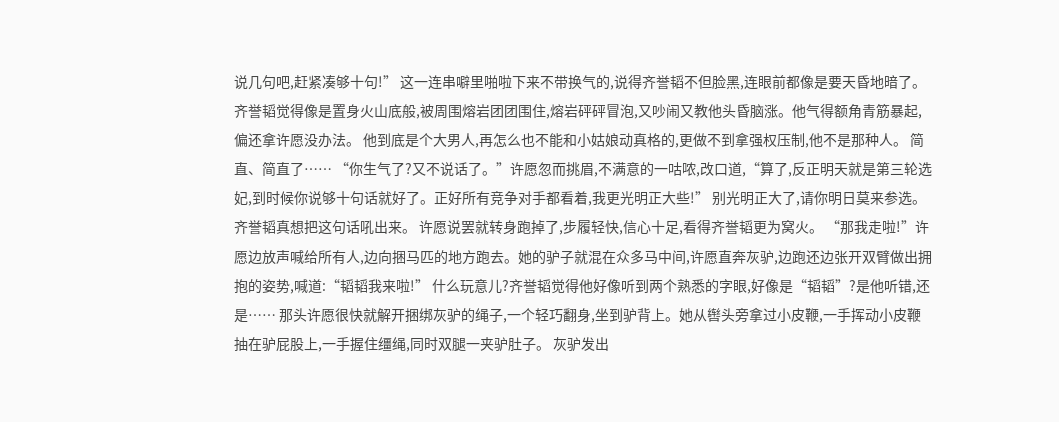说几句吧,赶紧凑够十句!” 这一连串噼里啪啦下来不带换气的,说得齐誉韬不但脸黑,连眼前都像是要天昏地暗了。齐誉韬觉得像是置身火山底般,被周围熔岩团团围住,熔岩砰砰冒泡,又吵闹又教他头昏脑涨。他气得额角青筋暴起,偏还拿许愿没办法。 他到底是个大男人,再怎么也不能和小姑娘动真格的,更做不到拿强权压制,他不是那种人。 简直、简直了…… “你生气了?又不说话了。”许愿忽而挑眉,不满意的一咕哝,改口道,“算了,反正明天就是第三轮选妃,到时候你说够十句话就好了。正好所有竞争对手都看着,我更光明正大些!” 别光明正大了,请你明日莫来参选。齐誉韬真想把这句话吼出来。 许愿说罢就转身跑掉了,步履轻快,信心十足,看得齐誉韬更为窝火。 “那我走啦!”许愿边放声喊给所有人,边向捆马匹的地方跑去。她的驴子就混在众多马中间,许愿直奔灰驴,边跑还边张开双臂做出拥抱的姿势,喊道:“韬韬我来啦!” 什么玩意儿?齐誉韬觉得他好像听到两个熟悉的字眼,好像是“韬韬”?是他听错,还是…… 那头许愿很快就解开捆绑灰驴的绳子,一个轻巧翻身,坐到驴背上。她从辔头旁拿过小皮鞭,一手挥动小皮鞭抽在驴屁股上,一手握住缰绳,同时双腿一夹驴肚子。 灰驴发出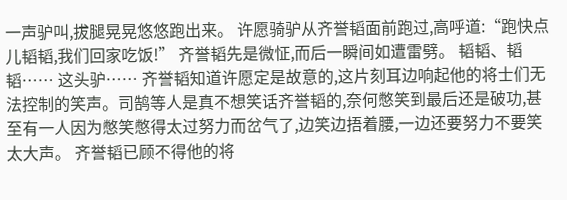一声驴叫,拔腿晃晃悠悠跑出来。 许愿骑驴从齐誉韬面前跑过,高呼道:“跑快点儿韬韬,我们回家吃饭!” 齐誉韬先是微怔,而后一瞬间如遭雷劈。 韬韬、韬韬…… 这头驴…… 齐誉韬知道许愿定是故意的,这片刻耳边响起他的将士们无法控制的笑声。司鹄等人是真不想笑话齐誉韬的,奈何憋笑到最后还是破功,甚至有一人因为憋笑憋得太过努力而岔气了,边笑边捂着腰,一边还要努力不要笑太大声。 齐誉韬已顾不得他的将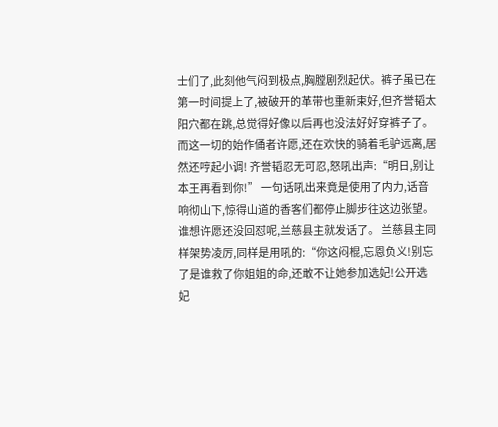士们了,此刻他气闷到极点,胸膛剧烈起伏。裤子虽已在第一时间提上了,被破开的革带也重新束好,但齐誉韬太阳穴都在跳,总觉得好像以后再也没法好好穿裤子了。而这一切的始作俑者许愿,还在欢快的骑着毛驴远离,居然还哼起小调! 齐誉韬忍无可忍,怒吼出声:“明日,别让本王再看到你!” 一句话吼出来竟是使用了内力,话音响彻山下,惊得山道的香客们都停止脚步往这边张望。 谁想许愿还没回怼呢,兰慈县主就发话了。 兰慈县主同样架势凌厉,同样是用吼的:“你这闷棍,忘恩负义!别忘了是谁救了你姐姐的命,还敢不让她参加选妃!公开选妃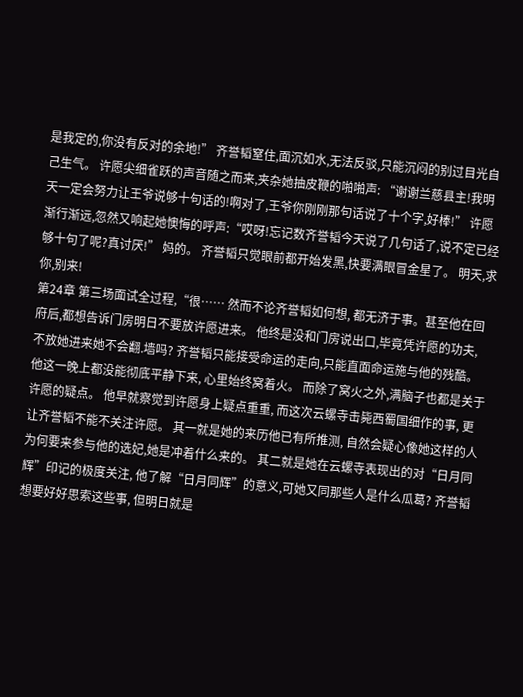是我定的,你没有反对的余地!” 齐誉韬窒住,面沉如水,无法反驳,只能沉闷的别过目光自己生气。 许愿尖细雀跃的声音随之而来,夹杂她抽皮鞭的啪啪声: “谢谢兰慈县主!我明天一定会努力让王爷说够十句话的!啊对了,王爷你刚刚那句话说了十个字,好棒!” 许愿渐行渐远,忽然又响起她懊悔的呼声:“哎呀!忘记数齐誉韬今天说了几句话了,说不定已经够十句了呢?真讨厌!” 妈的。 齐誉韬只觉眼前都开始发黑,快要满眼冒金星了。 明天,求你,别来!
第24章 第三场面试全过程,“很…… 然而不论齐誉韬如何想, 都无济于事。甚至他在回府后,都想告诉门房明日不要放许愿进来。 他终是没和门房说出口,毕竟凭许愿的功夫, 不放她进来她不会翻.墙吗? 齐誉韬只能接受命运的走向,只能直面命运施与他的残酷。他这一晚上都没能彻底平静下来, 心里始终窝着火。 而除了窝火之外,满脑子也都是关于许愿的疑点。 他早就察觉到许愿身上疑点重重, 而这次云螺寺击毙西蜀国细作的事, 更让齐誉韬不能不关注许愿。 其一就是她的来历他已有所推测, 自然会疑心像她这样的人为何要来参与他的选妃,她是冲着什么来的。 其二就是她在云螺寺表现出的对“日月同辉”印记的极度关注, 他了解“日月同辉”的意义,可她又同那些人是什么瓜葛? 齐誉韬想要好好思索这些事, 但明日就是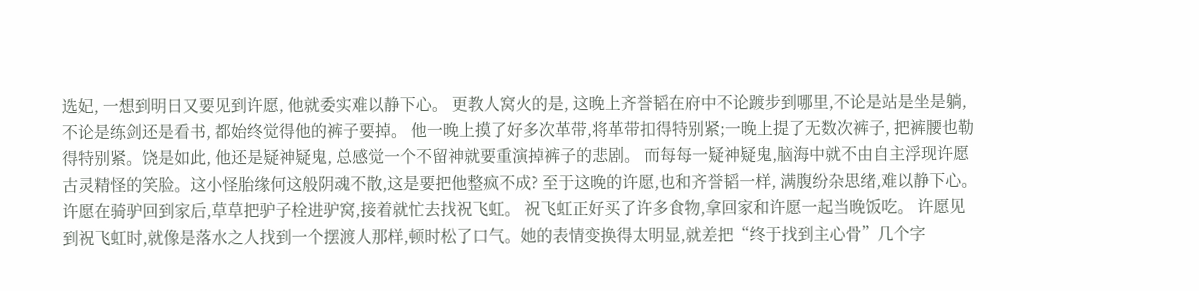选妃, 一想到明日又要见到许愿, 他就委实难以静下心。 更教人窝火的是, 这晚上齐誉韬在府中不论踱步到哪里,不论是站是坐是躺, 不论是练剑还是看书, 都始终觉得他的裤子要掉。 他一晚上摸了好多次革带,将革带扣得特别紧;一晚上提了无数次裤子, 把裤腰也勒得特别紧。饶是如此, 他还是疑神疑鬼, 总感觉一个不留神就要重演掉裤子的悲剧。 而每每一疑神疑鬼,脑海中就不由自主浮现许愿古灵精怪的笑脸。这小怪胎缘何这般阴魂不散,这是要把他整疯不成? 至于这晚的许愿,也和齐誉韬一样, 满腹纷杂思绪,难以静下心。 许愿在骑驴回到家后,草草把驴子栓进驴窝,接着就忙去找祝飞虹。 祝飞虹正好买了许多食物,拿回家和许愿一起当晚饭吃。 许愿见到祝飞虹时,就像是落水之人找到一个摆渡人那样,顿时松了口气。她的表情变换得太明显,就差把“终于找到主心骨”几个字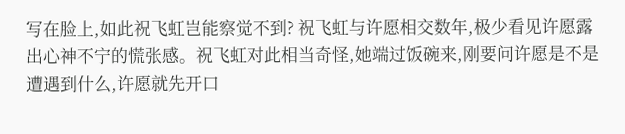写在脸上,如此祝飞虹岂能察觉不到? 祝飞虹与许愿相交数年,极少看见许愿露出心神不宁的慌张感。祝飞虹对此相当奇怪,她端过饭碗来,刚要问许愿是不是遭遇到什么,许愿就先开口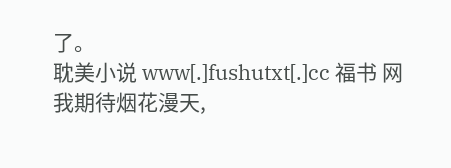了。
耽美小说 www[.]fushutxt[.]cc 福书 网
我期待烟花漫天,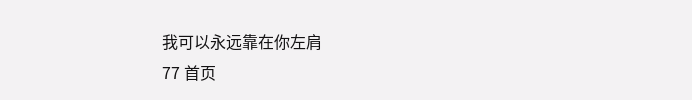我可以永远靠在你左肩
77 首页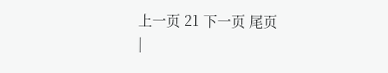上一页 21 下一页 尾页
|